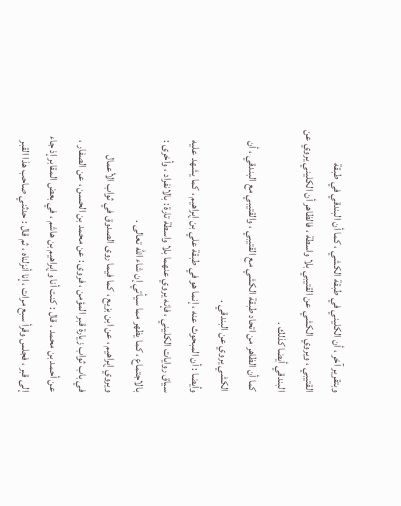وبتقرير آخر ، أن الكليني في طبقة الكشي ، كما أن البندقي في طبقة
القتيبي ، ويروي الكشي عن القتيبي بلا واسطة ، فالظاهر أن الكليني يروي عن
البندقي أيضا كذلك .
كما أن الظاهر من اتحاد طبقة الكشي مع القتيبي ، والقتيبي مع البندقي ، أن
الكشي يروي عن البندقي .
وأيضا : أن المبحوث عنه ، إنما هو في طبقة علي بن إبراهيم ، كما يشهد عليه
سياق روايات الكليني ، فإنه يروي عنهما بلا واسطة تارة : بالانفراد ، وأخرى :
بالاجتماع ، كما يظهر مما سيأتي إن شاء الله تعالى .
ويروي إبراهيم ، عن ابن بزيع ، كما فيما روى الصدوق في ثواب الأعمال
في باب ثواب زيارة قبر المؤمن ، فروى : عن محمد بن الحسن ، عن الصفار ،
عن أحمد بن محمد ، قال : كنت أنا وإبراهيم بن هاشم ، في بعض المقابر إذ جاء
إلى قبر ، فجلس وقرأ سبع مرات ، إنا أنزلناه ، ثم قال : حدثني صاحب هذا القبر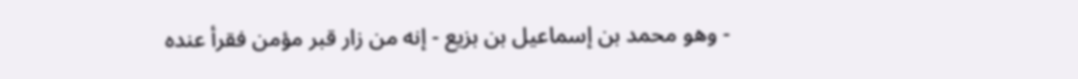- وهو محمد بن إسماعيل بن بزيع - إنه من زار قبر مؤمن فقرأ عنده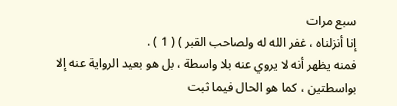سبع مرات
إنا أنزلناه ، غفر الله له ولصاحب القبر ) ( 1 ) .
فمنه يظهر أنه لا يروي عنه بلا واسطة ، بل هو بعيد الرواية عنه إلا
بواسطتين ، كما هو الحال فيما ثبت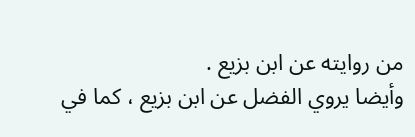من روايته عن ابن بزيع .
وأيضا يروي الفضل عن ابن بزيع ، كما في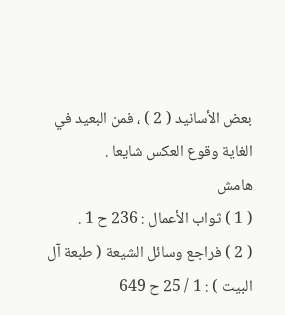بعض الأسانيد ( 2 ) ، فمن البعيد في
الغاية وقوع العكس شايعا .
هامش
( 1 ) ثواب الأعمال : 236 ح 1 .
( 2 ) فراجع وسائل الشيعة ( طبعة آل البيت ) : 1 / 25 ح 649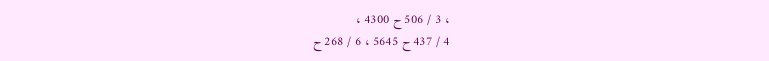، 3 / 506 ح 4300 ،
4 / 437 ح 5645 ، 6 / 268 ح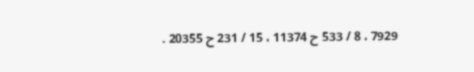7929 ، 8 / 533 ح 11374 ، 15 / 231 ح 20355 .